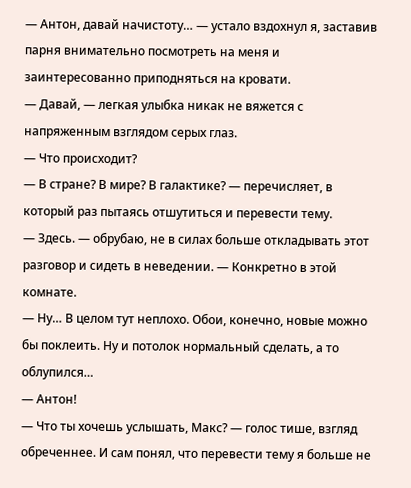— Антон, давай начистоту… — устало вздохнул я, заставив парня внимательно посмотреть на меня и заинтересованно приподняться на кровати.
— Давай, — легкая улыбка никак не вяжется с напряженным взглядом серых глаз.
— Что происходит?
— В стране? В мире? В галактике? — перечисляет, в который раз пытаясь отшутиться и перевести тему.
— Здесь. — обрубаю, не в силах больше откладывать этот разговор и сидеть в неведении. — Конкретно в этой комнате.
— Ну… В целом тут неплохо. Обои, конечно, новые можно бы поклеить. Ну и потолок нормальный сделать, а то облупился…
— Антон!
— Что ты хочешь услышать, Макс? — голос тише, взгляд обреченнее. И сам понял, что перевести тему я больше не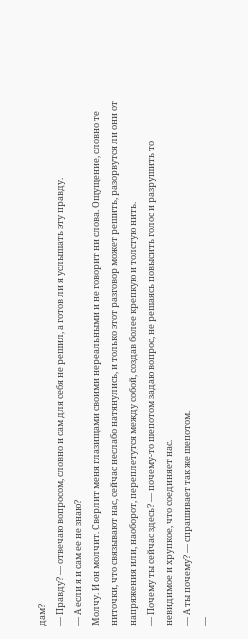дам?
— Правду? — отвечаю вопросом, словно и сам для себя не решил, а готов ли я услышать эту правду.
— А если я и сам ее не знаю?
Молчу. И он молчит. Сверлит меня глазищами своими нереальными и не говорит ни слова. Ощущение, словно те ниточки, что связывают нас, сейчас неслабо натянулись, и только этот разговор может решить, разорвутся ли они от напряжения или, наоборот, переплетутся между собой, создав более крепкую и толстую нить.
— Почему ты сейчас здесь? — почему-то шепотом задаю вопрос, не решаясь повысить голос и разрушить то невидимое и хрупкое, что соединяет нас.
— А ты почему? — спрашивает так же шепотом.
—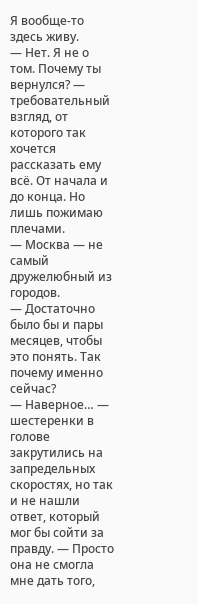Я вообще-то здесь живу.
— Нет. Я не о том. Почему ты вернулся? — требовательный взгляд, от которого так хочется рассказать ему всё. От начала и до конца. Но лишь пожимаю плечами.
— Москва — не самый дружелюбный из городов.
— Достаточно было бы и пары месяцев, чтобы это понять. Так почему именно сейчас?
— Наверное… — шестеренки в голове закрутились на запредельных скоростях, но так и не нашли ответ, который мог бы сойти за правду. — Просто она не смогла мне дать того,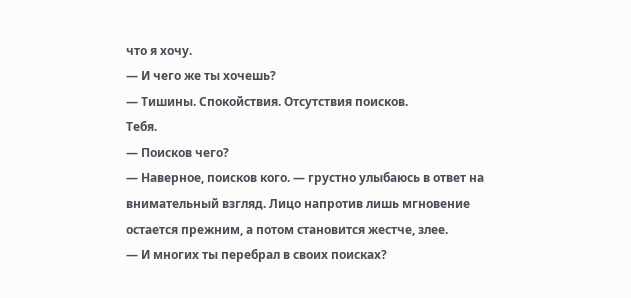что я хочу.
— И чего же ты хочешь?
— Тишины. Спокойствия. Отсутствия поисков.
Тебя.
— Поисков чего?
— Наверное, поисков кого. — грустно улыбаюсь в ответ на внимательный взгляд. Лицо напротив лишь мгновение остается прежним, а потом становится жестче, злее.
— И многих ты перебрал в своих поисках?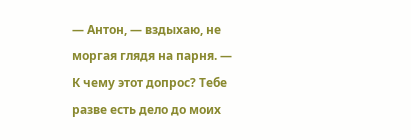— Антон, — вздыхаю, не моргая глядя на парня. — К чему этот допрос? Тебе разве есть дело до моих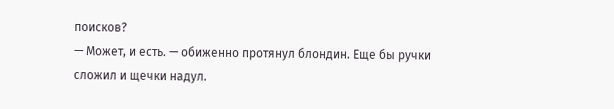поисков?
— Может, и есть. — обиженно протянул блондин. Еще бы ручки сложил и щечки надул.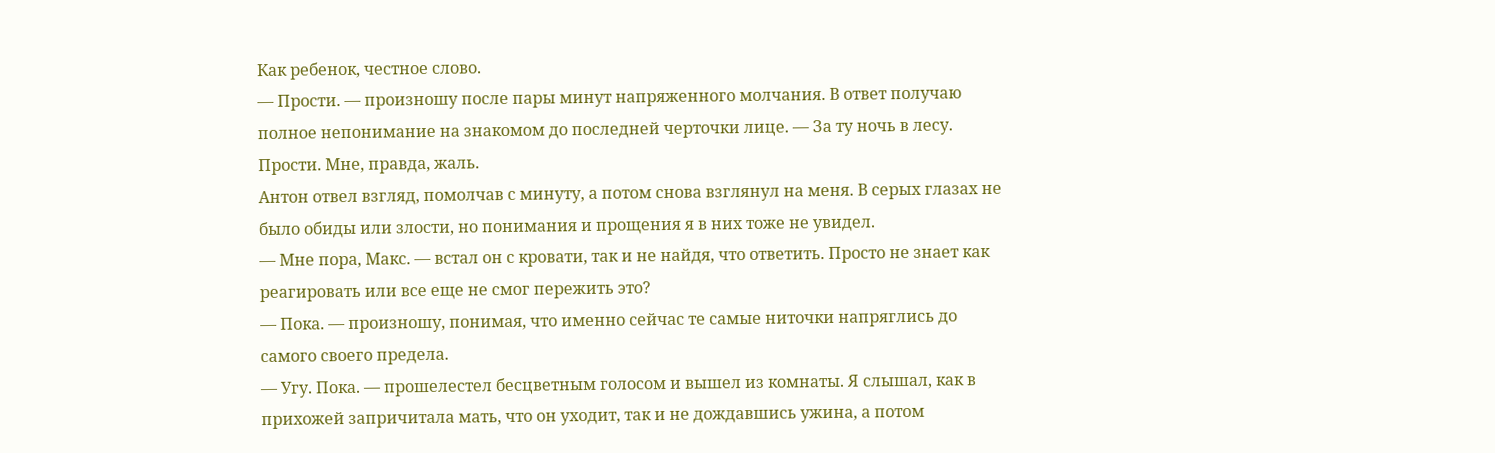Как ребенок, честное слово.
— Прости. — произношу после пары минут напряженного молчания. В ответ получаю полное непонимание на знакомом до последней черточки лице. — За ту ночь в лесу. Прости. Мне, правда, жаль.
Антон отвел взгляд, помолчав с минуту, а потом снова взглянул на меня. В серых глазах не было обиды или злости, но понимания и прощения я в них тоже не увидел.
— Мне пора, Макс. — встал он с кровати, так и не найдя, что ответить. Просто не знает как реагировать или все еще не смог пережить это?
— Пока. — произношу, понимая, что именно сейчас те самые ниточки напряглись до самого своего предела.
— Угу. Пока. — прошелестел бесцветным голосом и вышел из комнаты. Я слышал, как в прихожей запричитала мать, что он уходит, так и не дождавшись ужина, а потом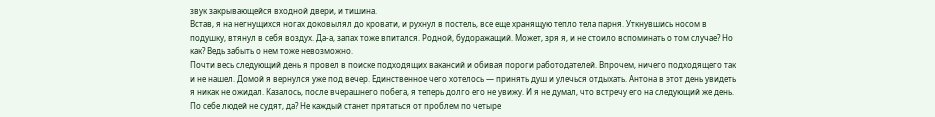звук закрывающейся входной двери, и тишина.
Встав, я на негнущихся ногах доковылял до кровати, и рухнул в постель, все еще хранящую тепло тела парня. Уткнувшись носом в подушку, втянул в себя воздух. Да-а, запах тоже впитался. Родной, будоражащий. Может, зря я, и не стоило вспоминать о том случае? Но как? Ведь забыть о нем тоже невозможно.
Почти весь следующий день я провел в поиске подходящих вакансий и обивая пороги работодателей. Впрочем, ничего подходящего так и не нашел. Домой я вернулся уже под вечер. Единственное чего хотелось — принять душ и улечься отдыхать. Антона в этот день увидеть я никак не ожидал. Казалось, после вчерашнего побега, я теперь долго его не увижу. И я не думал, что встречу его на следующий же день. По себе людей не судят, да? Не каждый станет прятаться от проблем по четыре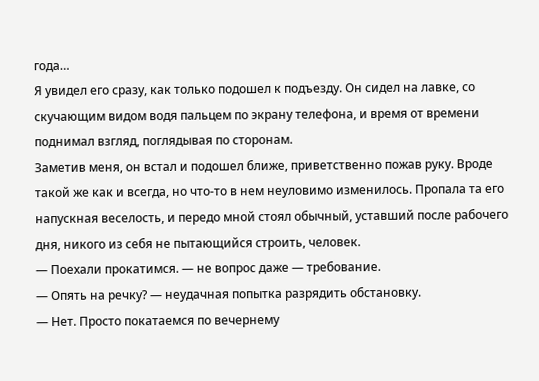года…
Я увидел его сразу, как только подошел к подъезду. Он сидел на лавке, со скучающим видом водя пальцем по экрану телефона, и время от времени поднимал взгляд, поглядывая по сторонам.
Заметив меня, он встал и подошел ближе, приветственно пожав руку. Вроде такой же как и всегда, но что-то в нем неуловимо изменилось. Пропала та его напускная веселость, и передо мной стоял обычный, уставший после рабочего дня, никого из себя не пытающийся строить, человек.
— Поехали прокатимся. — не вопрос даже — требование.
— Опять на речку? — неудачная попытка разрядить обстановку.
— Нет. Просто покатаемся по вечернему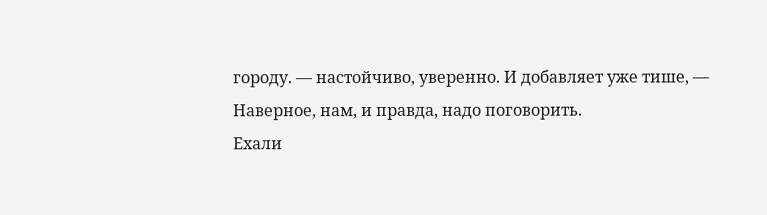городу. — настойчиво, уверенно. И добавляет уже тише, — Наверное, нам, и правда, надо поговорить.
Ехали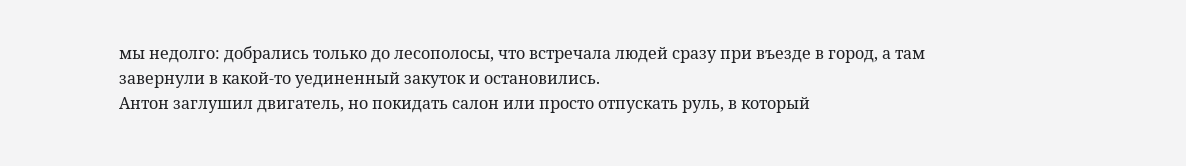мы недолго: добрались только до лесополосы, что встречала людей сразу при въезде в город, а там завернули в какой-то уединенный закуток и остановились.
Антон заглушил двигатель, но покидать салон или просто отпускать руль, в который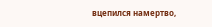вцепился намертво,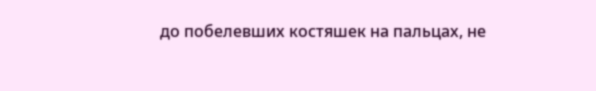до побелевших костяшек на пальцах, не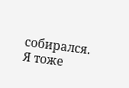собирался. Я тоже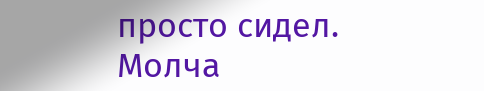просто сидел. Молча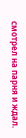смотрел на парня и ждал.